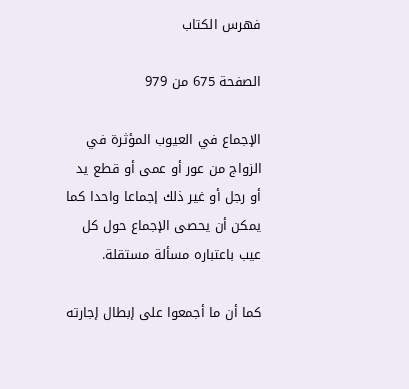فهرس الكتاب

الصفحة 675 من 979

الإجماع في العيوب المؤثرة في الزواج من عور أو عمى أو قطع يد أو رجل أو غير ذلك إجماعا واحدا كما يمكن أن يحصى الإجماع حول كل عيب باعتباره مسألة مستقلة.

كما أن ما أجمعوا على إبطال إجارته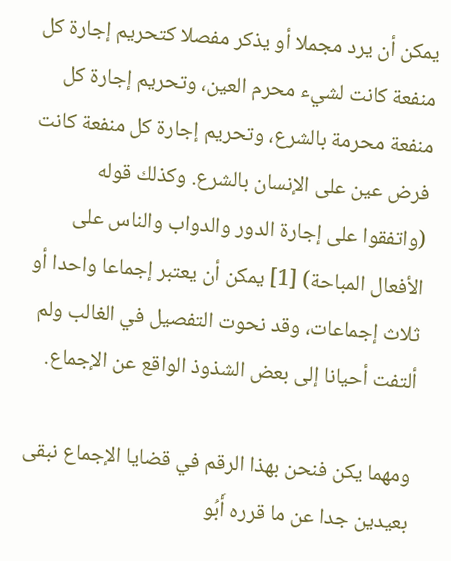يمكن أن يرد مجملا أو يذكر مفصلا كتحريم إجارة كل منفعة كانت لشيء محرم العين، وتحريم إجارة كل منفعة محرمة بالشرع، وتحريم إجارة كل منفعة كانت فرض عين على الإنسان بالشرع. وكذلك قوله (واتفقوا على إجارة الدور والدواب والناس على الأفعال المباحة) [1] يمكن أن يعتبر إجماعا واحدا أو ثلاث إجماعات، وقد نحوت التفصيل في الغالب ولم ألتفت أحيانا إلى بعض الشذوذ الواقع عن الإجماع.

ومهما يكن فنحن بهذا الرقم في قضايا الإجماع نبقى بعيدين جدا عن ما قرره أَبُو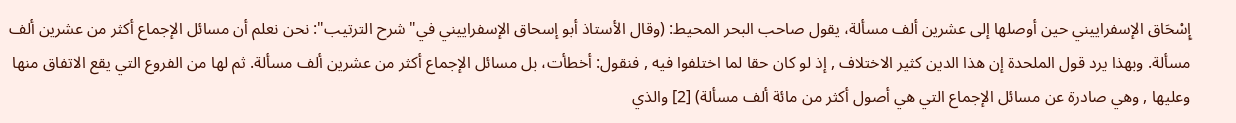إِسْحَاق الإسفراييني حين أوصلها إلى عشرين ألف مسألة، يقول صاحب البحر المحيط: (وقال الأستاذ أبو إسحاق الإسفراييني في"شرح الترتيب": نحن نعلم أن مسائل الإجماع أكثر من عشرين ألف مسألة. وبهذا يرد قول الملحدة إن هذا الدين كثير الاختلاف , إذ لو كان حقا لما اختلفوا فيه , فنقول: أخطأت، بل مسائل الإجماع أكثر من عشرين ألف مسألة. ثم لها من الفروع التي يقع الاتفاق منها وعليها , وهي صادرة عن مسائل الإجماع التي هي أصول أكثر من مائة ألف مسألة) [2] والذي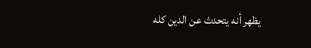يظهر أنه يتحدث عن الدين كله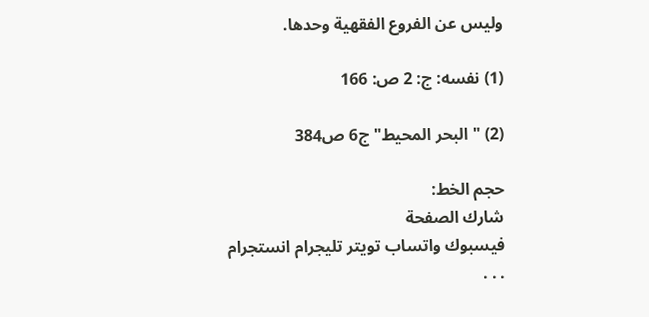وليس عن الفروع الفقهية وحدها.

(1) نفسه: ج: 2 ص: 166

(2) "البحر المحيط"ج6 ص384

حجم الخط:
شارك الصفحة
فيسبوك واتساب تويتر تليجرام انستجرام
. . .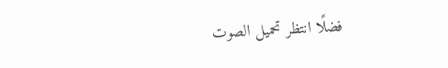فضلًا انتظر تحميل الصوت